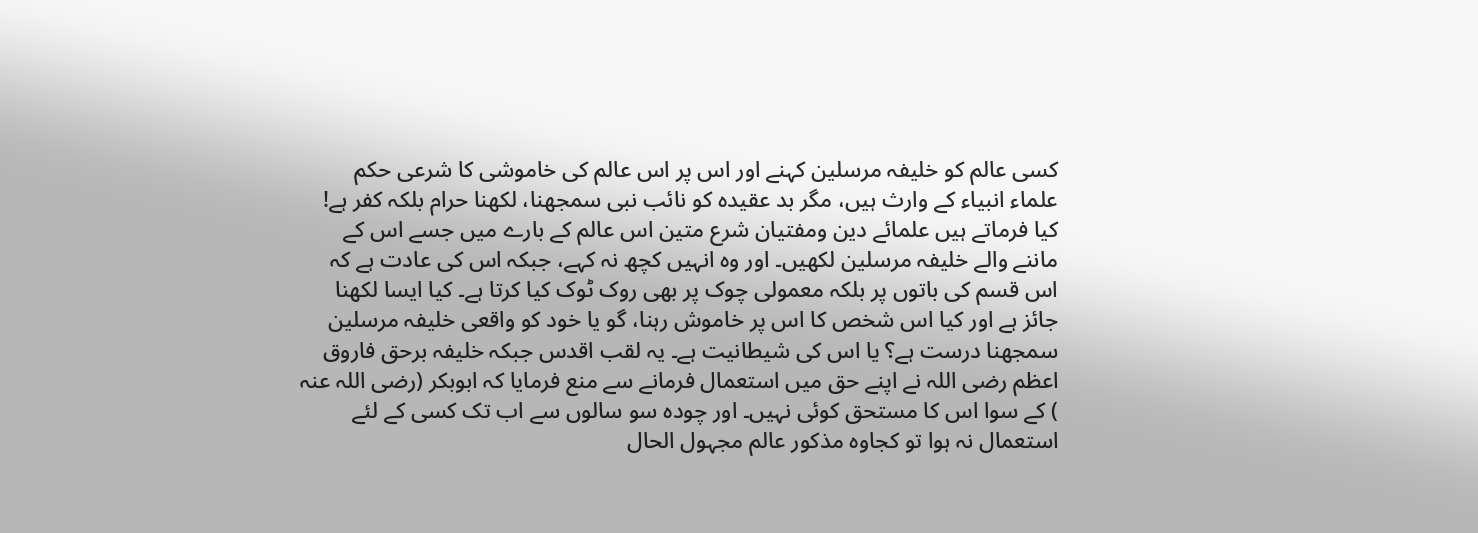کسی عالم کو خلیفہ مرسلین کہنے اور اس پر اس عالم کی خاموشی کا شرعی حکم
علماء انبیاء کے وارث ہیں، مگر بد عقیدہ کو نائب نبی سمجھنا، لکھنا حرام بلکہ کفر ہے! کیا فرماتے ہیں علمائے دین ومفتیان شرع متین اس عالم کے بارے میں جسے اس کے ماننے والے خلیفہ مرسلین لکھیں۔ اور وہ انہیں کچھ نہ کہے، جبکہ اس کی عادت ہے کہ اس قسم کی باتوں پر بلکہ معمولی چوک پر بھی روک ٹوک کیا کرتا ہے۔ کیا ایسا لکھنا جائز ہے اور کیا اس شخص کا اس پر خاموش رہنا، گو یا خود کو واقعی خلیفہ مرسلین سمجھنا درست ہے؟ یا اس کی شیطانیت ہے۔ یہ لقب اقدس جبکہ خلیفہ برحق فاروق اعظم رضی اللہ نے اپنے حق میں استعمال فرمانے سے منع فرمایا کہ ابوبکر (رضی اللہ عنہ ) کے سوا اس کا مستحق کوئی نہیں۔ اور چودہ سو سالوں سے اب تک کسی کے لئے استعمال نہ ہوا تو کجاوہ مذکور عالم مجہول الحال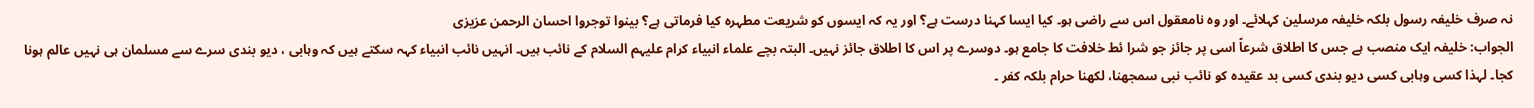نہ صرف خلیفہ رسول بلکہ خلیفہ مرسلین کہلائے۔ اور وہ نامعقول اس سے راضی ہو۔ کیا ایسا کہنا درست ہے؟ اور یہ کہ ایسوں کو شریعت مطہرہ کیا فرماتی ہے؟ بینوا توجروا احسان الرحمن عزیزی
الجواب: خلیفہ ایک منصب ہے جس کا اطلاق شرعاً اسی پر جائز جو شرا ئط خلافت کا جامع ہو۔ دوسرے پر اس کا اطلاق جائز نہیں۔ البتہ بچے علماء انبیاء کرام علیہم السلام کے نائب ہیں۔ انہیں نائب انبیاء کہہ سکتے ہیں کہ وہابی ، دیو بندی سرے سے مسلمان ہی نہیں عالم ہونا کجا۔ لہذا کسی وہابی کسی دیو بندی کسی بد عقیدہ کو نائب نبی سمجھنا، لکھنا حرام بلکہ کفر ۔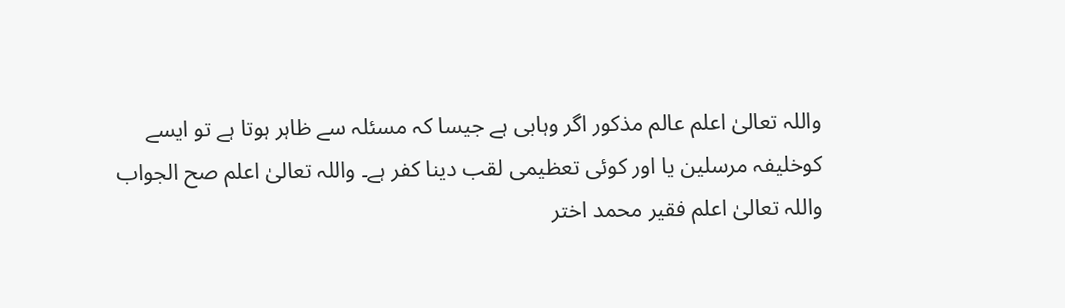واللہ تعالیٰ اعلم عالم مذکور اگر وہابی ہے جیسا کہ مسئلہ سے ظاہر ہوتا ہے تو ایسے کوخلیفہ مرسلین یا اور کوئی تعظیمی لقب دینا کفر ہے۔ واللہ تعالیٰ اعلم صح الجواب واللہ تعالیٰ اعلم فقیر محمد اختر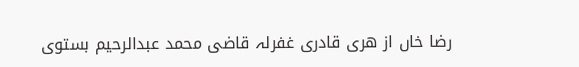رضا خاں از هری قادری غفرلہ قاضی محمد عبدالرحیم بستوی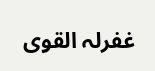غفرلہ القوی